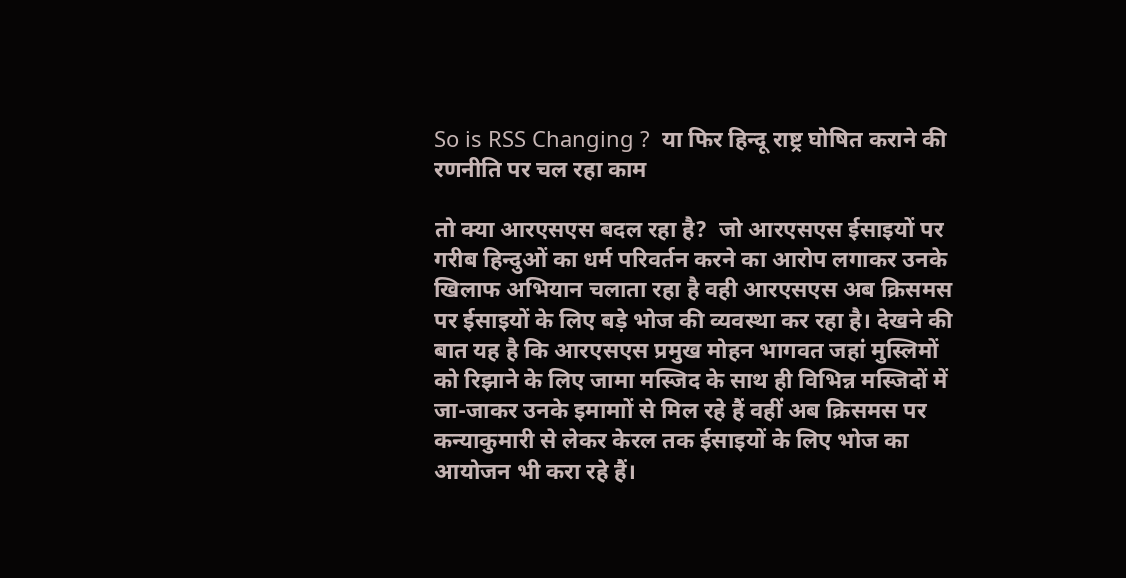So is RSS Changing ?  या फिर हिन्दू राष्ट्र घोषित कराने की रणनीति पर चल रहा काम

तो क्या आरएसएस बदल रहा है?  जो आरएसएस ईसाइयों पर गरीब हिन्दुओं का धर्म परिवर्तन करने का आरोप लगाकर उनके खिलाफ अभियान चलाता रहा है वही आरएसएस अब क्रिसमस पर ईसाइयों के लिए बड़े भोज की व्यवस्था कर रहा है। देखने की बात यह है कि आरएसएस प्रमुख मोहन भागवत जहां मुस्लिमों को रिझाने के लिए जामा मस्जिद के साथ ही विभिन्न मस्जिदों में जा-जाकर उनके इमामाों से मिल रहे हैं वहीं अब क्रिसमस पर कन्याकुमारी से लेकर केरल तक ईसाइयों के लिए भोज का आयोजन भी करा रहे हैं।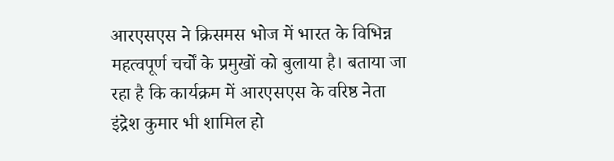आरएसएस ने क्रिसमस भोज में भारत के विभिन्न महत्वपूर्ण चर्चों के प्रमुखों को बुलाया है। बताया जा रहा है कि कार्यक्रम में आरएसएस के वरिष्ठ नेता इंद्रेश कुमार भी शामिल हो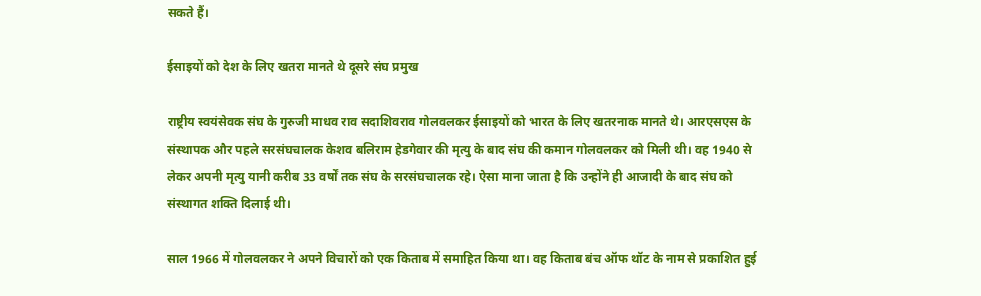सकते हैं।

ईसाइयों को देश के लिए खतरा मानते थे दूसरे संघ प्रमुख

राष्ट्रीय स्वयंसेवक संघ के गुरुजी माधव राव सदाशिवराव गोलवलकर ईसाइयों को भारत के लिए खतरनाक मानते थे। आरएसएस के संस्थापक और पहले सरसंघचालक केशव बलिराम हेडगेवार की मृत्यु के बाद संघ की कमान गोलवलकर को मिली थी। वह 1940 से लेकर अपनी मृत्यु यानी करीब 33 वर्षों तक संघ के सरसंघचालक रहे। ऐसा माना जाता है कि उन्होंने ही आजादी के बाद संघ को संस्थागत शक्ति दिलाई थी।

साल 1966 में गोलवलकर ने अपने विचारों को एक किताब में समाहित किया था। वह किताब बंच ऑफ थॉट के नाम से प्रकाशित हुई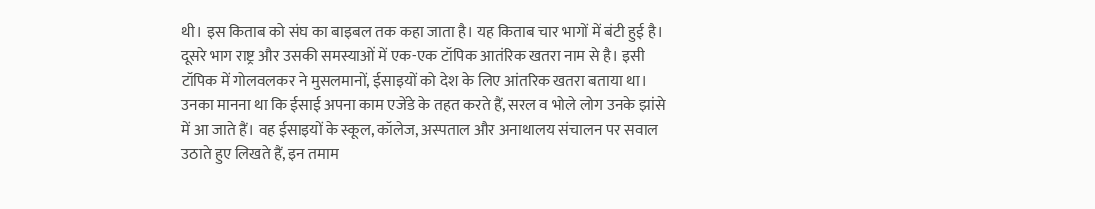थी। इस किताब को संघ का बाइबल तक कहा जाता है। यह किताब चार भागों में बंटी हुई है। दूसरे भाग राष्ट्र और उसकी समस्याओं में एक-एक टॉपिक आतंरिक खतरा नाम से है। इसी टॉपिक में गोलवलकर ने मुसलमानों, ईसाइयों को देश के लिए आंतरिक खतरा बताया था। उनका मानना था कि ईसाई अपना काम एजेंडे के तहत करते हैं, सरल व भोले लोग उनके झांसे में आ जाते हैं। वह ईसाइयों के स्कूल, कॉलेज, अस्पताल और अनाथालय संचालन पर सवाल उठाते हुए लिखते हैं, इन तमाम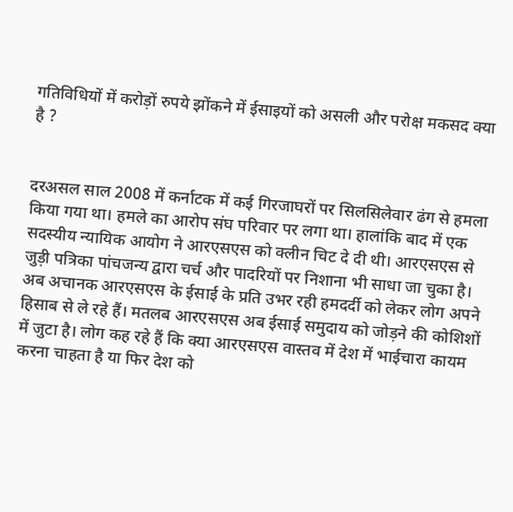गतिविधियों में करोड़ों रुपये झोंकने में ईसाइयों को असली और परोक्ष मकसद क्या है ?


दरअसल साल 2008 में कर्नाटक में कई गिरजाघरों पर सिलसिलेवार ढंग से हमला किया गया था। हमले का आरोप संघ परिवार पर लगा था। हालांकि बाद में एक सदस्यीय न्यायिक आयोग ने आरएसएस को क्लीन चिट दे दी थी। आरएसएस से जुड़ी पत्रिका पांचजन्य द्वारा चर्च और पादरियों पर निशाना भी साधा जा चुका है। अब अचानक आरएसएस के ईसाई के प्रति उभर रही हमदर्दी को लेकर लोग अपने हिसाब से ले रहे हैं। मतलब आरएसएस अब ईसाई समुदाय को जोड़ने की कोशिशों में जुटा है। लोग कह रहे हैं कि क्या आरएसएस वास्तव में देश में भाईचारा कायम करना चाहता है या फिर देश को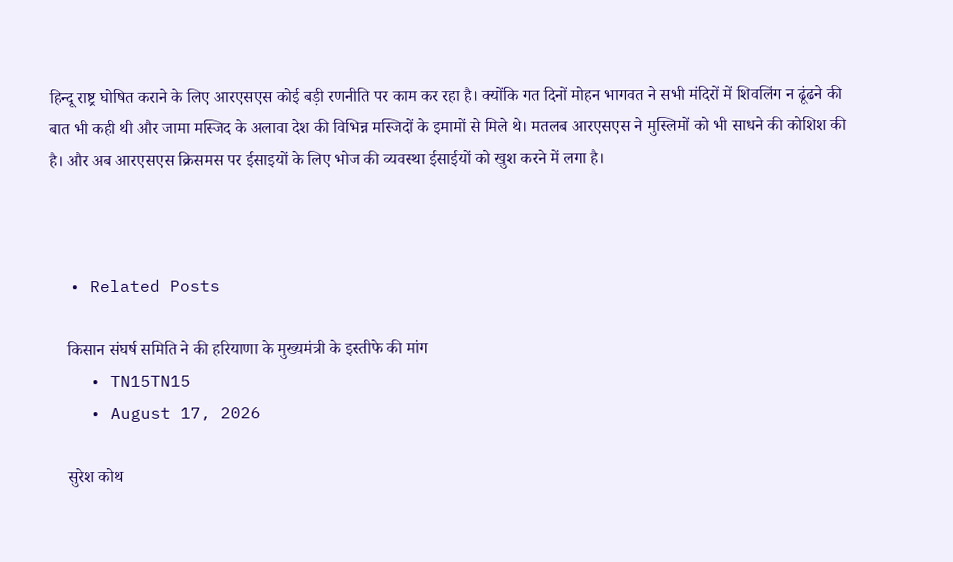हिन्दू राष्ट्र घोषित कराने के लिए आरएसएस कोई बड़ी रणनीति पर काम कर रहा है। क्योंकि गत दिनों मोहन भागवत ने सभी मंदिरों में शिवलिंग न ढूंढने की बात भी कही थी और जामा मस्जिद के अलावा देश की विभिन्न मस्जिदों के इमामों से मिले थे। मतलब आरएसएस ने मुस्लिमों को भी साधने की कोशिश की है। और अब आरएसएस क्रिसमस पर ईसाइयों के लिए भोज की व्यवस्था ईसाईयों को खुश करने में लगा है।



  • Related Posts

    किसान संघर्ष समिति ने की हरियाणा के मुख्यमंत्री के इस्तीफे की मांग
    • TN15TN15
    • August 17, 2026

    सुरेश कोथ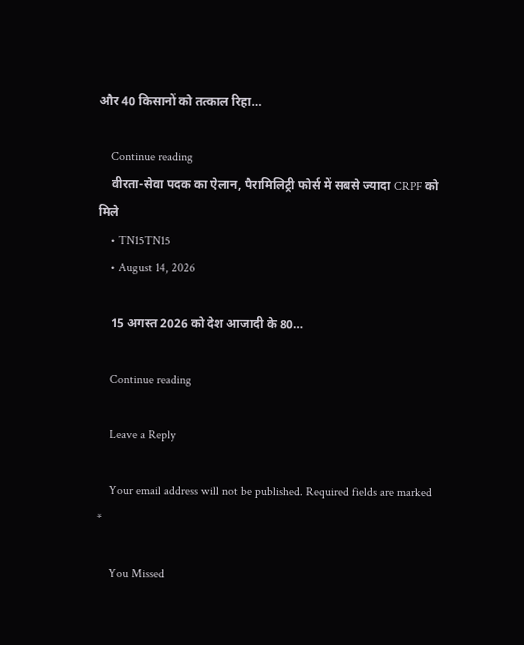और 40 किसानों को तत्काल रिहा…

    Continue reading
    वीरता-सेवा पदक का ऐलान, पैरामिलिट्री फोर्स में सबसे ज्यादा CRPF को मिले
    • TN15TN15
    • August 14, 2026

    15 अगस्त 2026 को देश आजादी के 80…

    Continue reading

    Leave a Reply

    Your email address will not be published. Required fields are marked *

    You Missed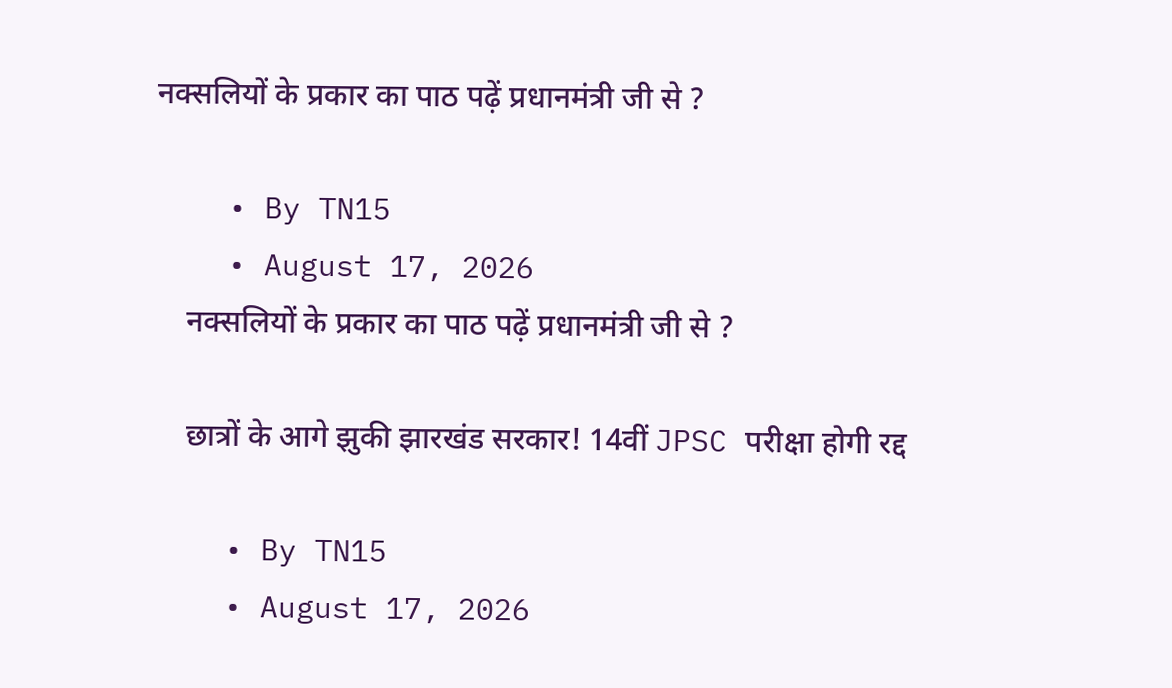नक्सलियों के प्रकार का पाठ पढ़ें प्रधानमंत्री जी से ?

    • By TN15
    • August 17, 2026
    नक्सलियों के प्रकार का पाठ पढ़ें प्रधानमंत्री जी से ?

    छात्रों के आगे झुकी झारखंड सरकार! 14वीं JPSC परीक्षा होगी रद्द

    • By TN15
    • August 17, 2026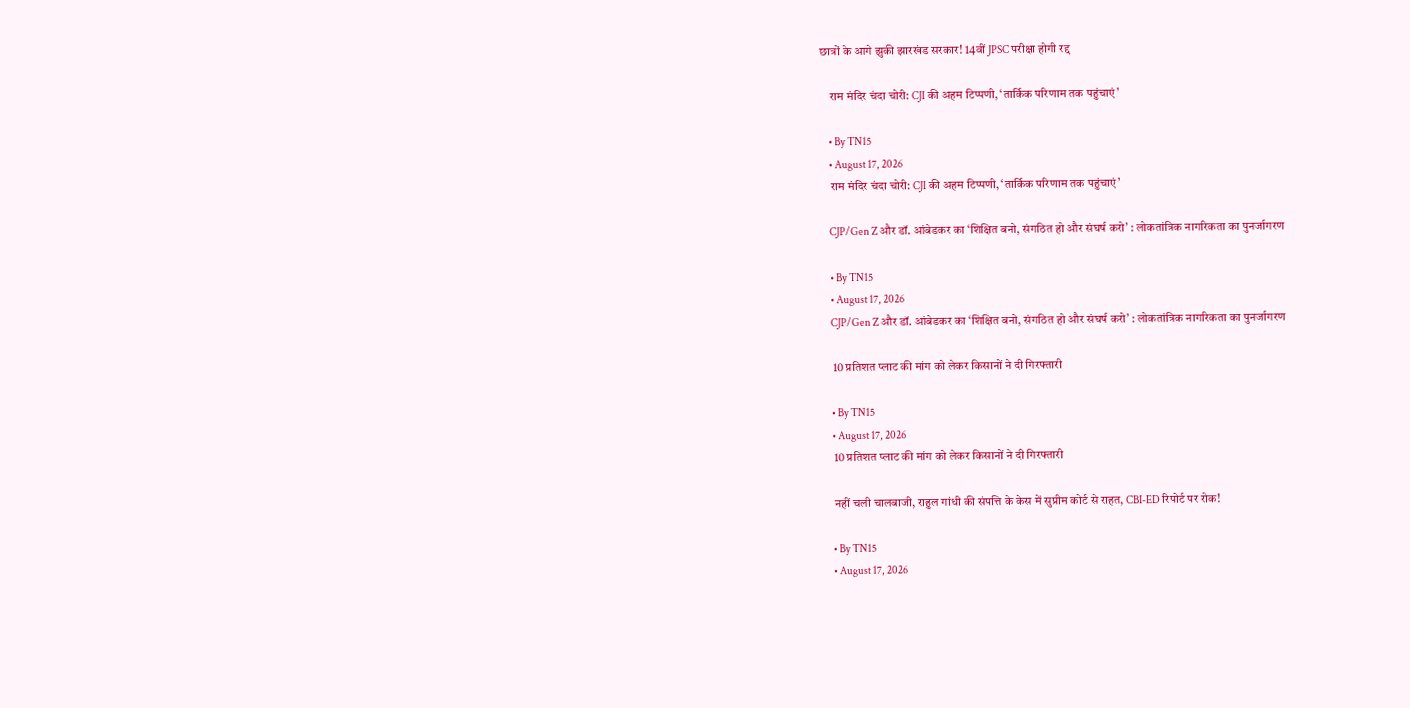छात्रों के आगे झुकी झारखंड सरकार! 14वीं JPSC परीक्षा होगी रद्द

    राम मंदिर चंदा चोरी: CJI की अहम टिप्पणी, ‘तार्किक परिणाम तक पहुंचाएं’

    • By TN15
    • August 17, 2026
    राम मंदिर चंदा चोरी: CJI की अहम टिप्पणी, ‘तार्किक परिणाम तक पहुंचाएं’

    CJP/Gen Z और डॉ. आंबेडकर का ‘शिक्षित बनो, संगठित हो और संघर्ष करो’ : लोकतांत्रिक नागरिकता का पुनर्जागरण

    • By TN15
    • August 17, 2026
    CJP/Gen Z और डॉ. आंबेडकर का ‘शिक्षित बनो, संगठित हो और संघर्ष करो’ : लोकतांत्रिक नागरिकता का पुनर्जागरण

    10 प्रतिशत प्लाट की मांग को लेकर किसानों ने दी गिरफ्तारी

    • By TN15
    • August 17, 2026
    10 प्रतिशत प्लाट की मांग को लेकर किसानों ने दी गिरफ्तारी

    नहीं चली चालबाजी, राहुल गांधी की संपत्ति के केस में सुप्रीम कोर्ट से राहत, CBI-ED रिपोर्ट पर रोक!

    • By TN15
    • August 17, 2026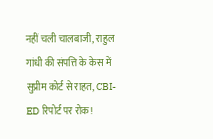नहीं चली चालबाजी, राहुल गांधी की संपत्ति के केस में सुप्रीम कोर्ट से राहत, CBI-ED रिपोर्ट पर रोक!